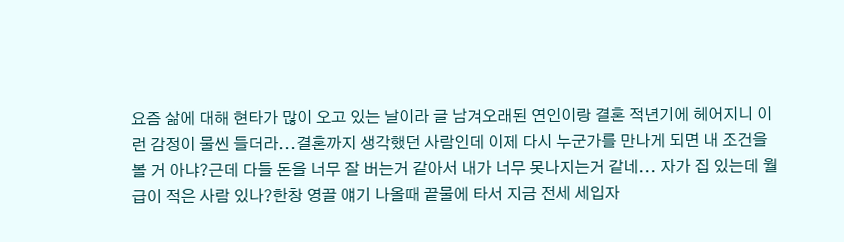요즘 삶에 대해 현타가 많이 오고 있는 날이라 글 남겨오래된 연인이랑 결혼 적년기에 헤어지니 이런 감정이 물씬 들더라...결혼까지 생각했던 사람인데 이제 다시 누군가를 만나게 되면 내 조건을 볼 거 아냐?근데 다들 돈을 너무 잘 버는거 같아서 내가 너무 못나지는거 같네... 자가 집 있는데 월급이 적은 사람 있나?한창 영끌 얘기 나올때 끝물에 타서 지금 전세 세입자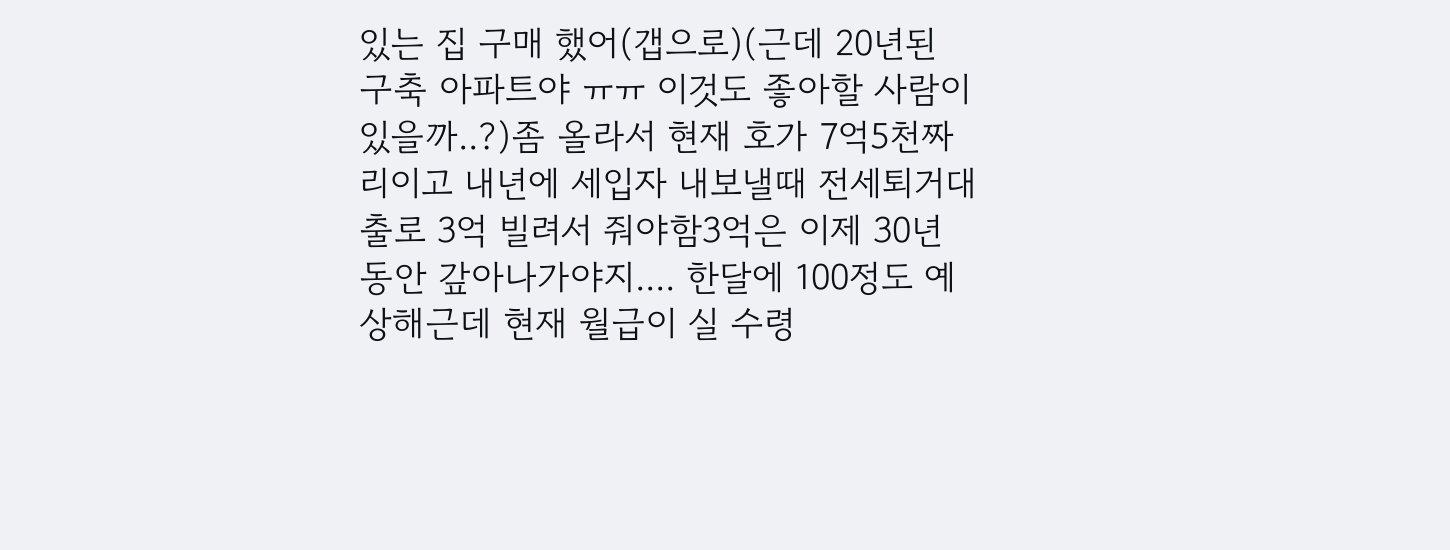있는 집 구매 했어(갭으로)(근데 20년된 구축 아파트야 ㅠㅠ 이것도 좋아할 사람이 있을까..?)좀 올라서 현재 호가 7억5천짜리이고 내년에 세입자 내보낼때 전세퇴거대출로 3억 빌려서 줘야함3억은 이제 30년 동안 갚아나가야지.... 한달에 100정도 예상해근데 현재 월급이 실 수령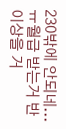230밖에 안되네...ㅠ월급 받는거 반 이상을 거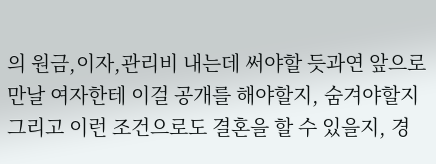의 원금,이자,관리비 내는데 써야할 듯과연 앞으로 만날 여자한테 이걸 공개를 해야할지, 숨겨야할지그리고 이런 조건으로도 결혼을 할 수 있을지, 경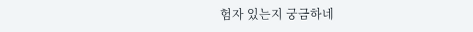험자 있는지 궁금하네